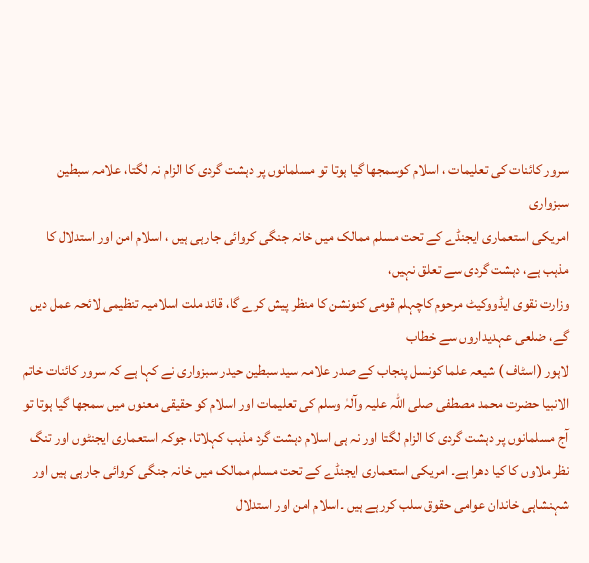سرور کائنات کی تعلیمات ، اسلام کوسمجھا گیا ہوتا تو مسلمانوں پر دہشت گردی کا الزام نہ لگتا، علامہ سبطین سبزواری
امریکی استعماری ایجنڈے کے تحت مسلم ممالک میں خانہ جنگی کروائی جارہی ہیں ، اسلام امن اور استدلال کا مذہب ہے، دہشت گردی سے تعلق نہیں،
وزارت نقوی ایڈووکیٹ مرحوم کاچہلم قومی کنونشن کا منظر پیش کرے گا، قائد ملت اسلامیہ تنظیمی لائحہ عمل دیں گے، ضلعی عہدیداروں سے خطاب
لاہور (اسٹاف ) شیعہ علما کونسل پنجاب کے صدر علامہ سید سبطین حیدر سبزواری نے کہا ہے کہ سرور کائنات خاتم الانبیا حضرت محمد مصطفی صلی اللہ علیہ وآلہٰ وسلم کی تعلیمات اور اسلام کو حقیقی معنوں میں سمجھا گیا ہوتا تو آج مسلمانوں پر دہشت گردی کا الزام لگتا اور نہ ہی اسلام دہشت گرد مذہب کہلاتا، جوکہ استعماری ایجنٹوں اور تنگ نظر ملاوں کا کیا دھرا ہے۔ امریکی استعماری ایجنڈے کے تحت مسلم ممالک میں خانہ جنگی کروائی جارہی ہیں اور شہنشاہی خاندان عوامی حقوق سلب کررہے ہیں ۔اسلام امن اور استدلال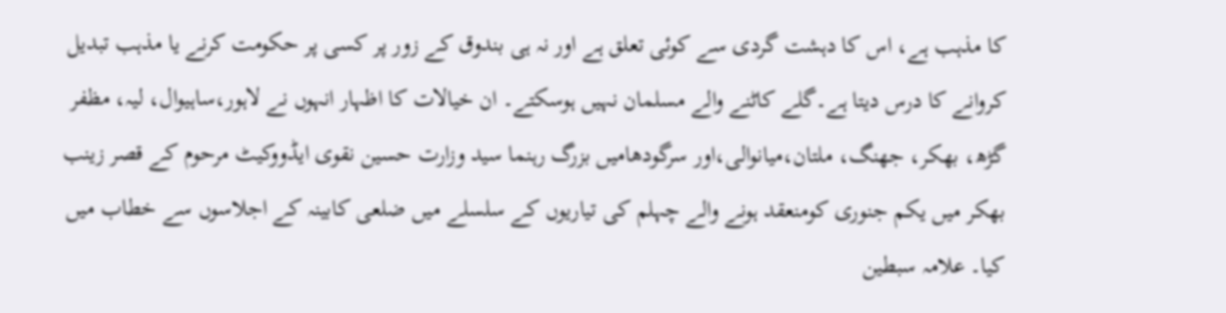کا مذہب ہے، اس کا دہشت گردی سے کوئی تعلق ہے اور نہ ہی بندوق کے زور پر کسی پر حکومت کرنے یا مذہب تبدیل کروانے کا درس دیتا ہے۔گلے کاٹنے والے مسلمان نہیں ہوسکتے۔ ان خیالات کا اظہار انہوں نے لاہور،ساہیوال، لیہ، مظفر گڑھ، بھکر، جھنگ، ملتان،میانوالی،اور سرگودھامیں بزرگ رہنما سید وزارت حسین نقوی ایڈووکیٹ مرحوم کے قصر زینب بھکر میں یکم جنوری کومنعقد ہونے والے چہلم کی تیاریوں کے سلسلے میں ضلعی کابینہ کے اجلاسوں سے خطاب میں کیا۔ علامہ سبطین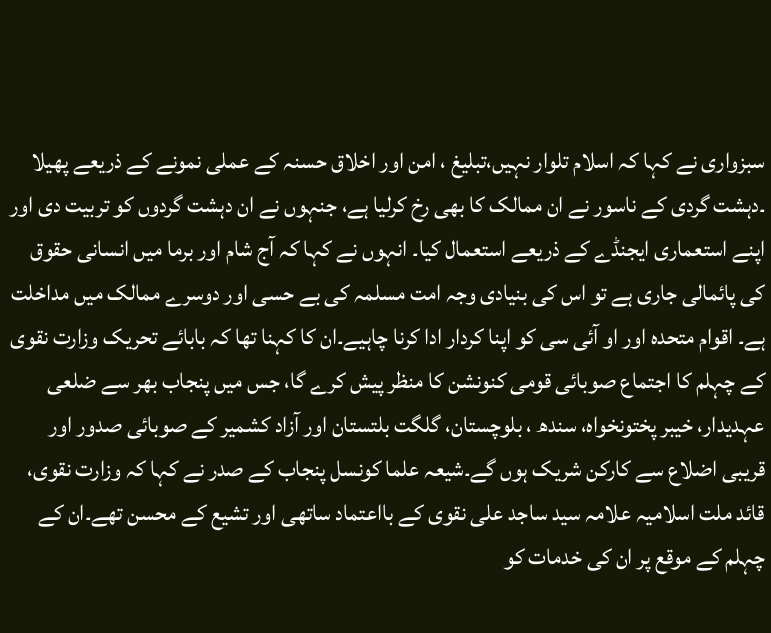سبزواری نے کہا کہ اسلام تلوار نہیں،تبلیغ ، امن اور اخلاق حسنہ کے عملی نمونے کے ذریعے پھیلا ۔دہشت گردی کے ناسور نے ان ممالک کا بھی رخ کرلیا ہے، جنہوں نے ان دہشت گردوں کو تربیت دی اور اپنے استعماری ایجنڈے کے ذریعے استعمال کیا۔ انہوں نے کہا کہ آج شام اور برما میں انسانی حقوق کی پائمالی جاری ہے تو اس کی بنیادی وجہ امت مسلمہ کی بے حسی اور دوسرے ممالک میں مداخلت ہے۔ اقوام متحدہ اور او آئی سی کو اپنا کردار ادا کرنا چاہیے۔ان کا کہنا تھا کہ بابائے تحریک وزارت نقوی کے چہلم کا اجتماع صوبائی قومی کنونشن کا منظر پیش کرے گا، جس میں پنجاب بھر سے ضلعی عہدیدار، خیبر پختونخواہ، سندھ ، بلوچستان، گلگت بلتستان اور آزاد کشمیر کے صوبائی صدور اور قریبی اضلاع سے کارکن شریک ہوں گے۔شیعہ علما کونسل پنجاب کے صدر نے کہا کہ وزارت نقوی، قائد ملت اسلامیہ علامہ سید ساجد علی نقوی کے بااعتماد ساتھی اور تشیع کے محسن تھے۔ان کے چہلم کے موقع پر ان کی خدمات کو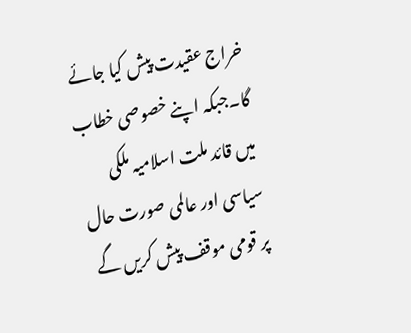خراج عقیدت پیش کیا جائے گا۔جبکہ اپنے خصوصی خطاب میں قائد ملت اسلامیہ ملکی سیاسی اور عالمی صورت حال پر قومی موقف پیش کریں گے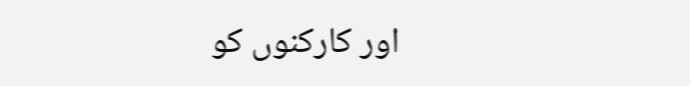اور کارکنوں کو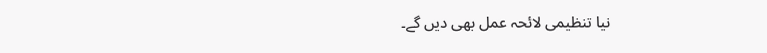نیا تنظیمی لائحہ عمل بھی دیں گے۔